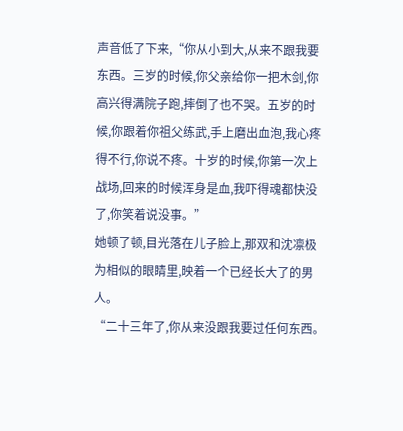声音低了下来,“你从小到大,从来不跟我要东西。三岁的时候,你父亲给你一把木剑,你高兴得满院子跑,摔倒了也不哭。五岁的时候,你跟着你祖父练武,手上磨出血泡,我心疼得不行,你说不疼。十岁的时候,你第一次上战场,回来的时候浑身是血,我吓得魂都快没了,你笑着说没事。”
她顿了顿,目光落在儿子脸上,那双和沈凛极为相似的眼睛里,映着一个已经长大了的男人。
“二十三年了,你从来没跟我要过任何东西。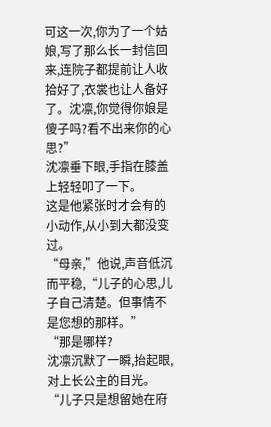可这一次,你为了一个姑娘,写了那么长一封信回来,连院子都提前让人收拾好了,衣裳也让人备好了。沈凛,你觉得你娘是傻子吗?看不出来你的心思?”
沈凛垂下眼,手指在膝盖上轻轻叩了一下。
这是他紧张时才会有的小动作,从小到大都没变过。
“母亲,”他说,声音低沉而平稳,“儿子的心思,儿子自己清楚。但事情不是您想的那样。”
“那是哪样?
沈凛沉默了一瞬,抬起眼,对上长公主的目光。
“儿子只是想留她在府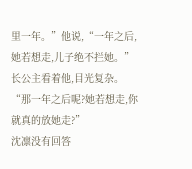里一年。”他说,“一年之后,她若想走,儿子绝不拦她。”
长公主看着他,目光复杂。
“那一年之后呢?她若想走,你就真的放她走?”
沈凛没有回答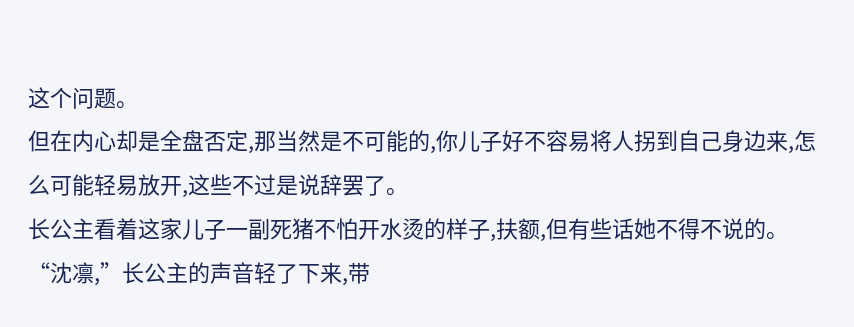这个问题。
但在内心却是全盘否定,那当然是不可能的,你儿子好不容易将人拐到自己身边来,怎么可能轻易放开,这些不过是说辞罢了。
长公主看着这家儿子一副死猪不怕开水烫的样子,扶额,但有些话她不得不说的。
“沈凛,”长公主的声音轻了下来,带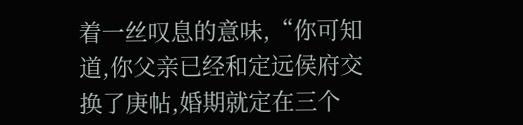着一丝叹息的意味,“你可知道,你父亲已经和定远侯府交换了庚帖,婚期就定在三个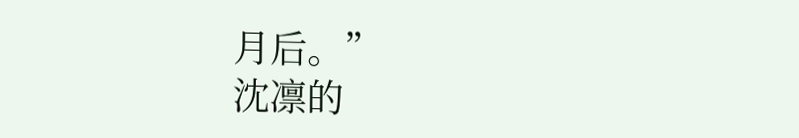月后。”
沈凛的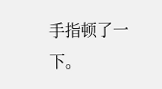手指顿了一下。